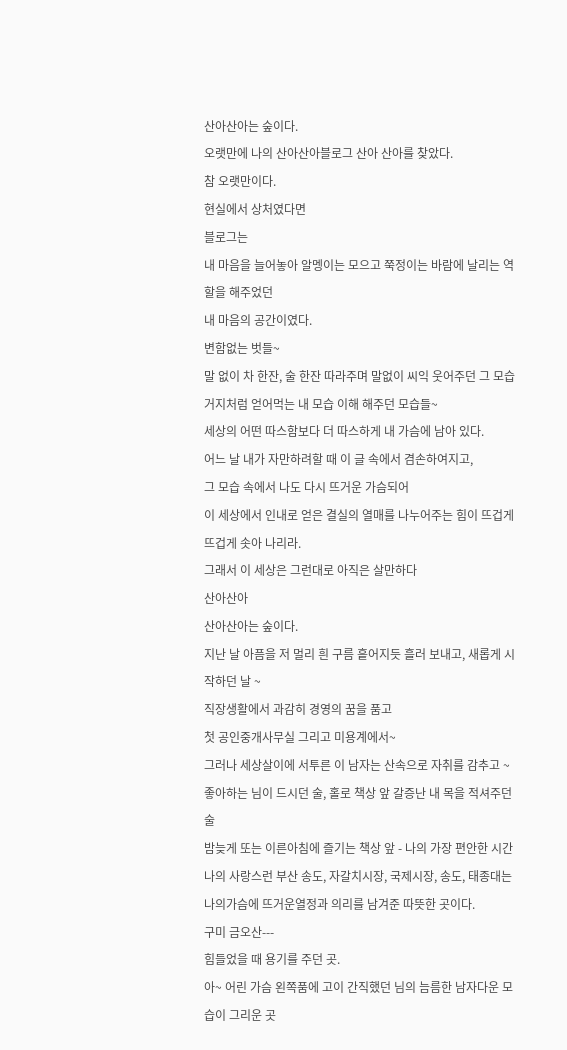산아산아는 숲이다.
오랫만에 나의 산아산아블로그 산아 산아를 찾았다.
참 오랫만이다.
현실에서 상처였다면
블로그는
내 마음을 늘어놓아 알멩이는 모으고 쭉정이는 바람에 날리는 역할을 해주었던
내 마음의 공간이였다.
변함없는 벗들~
말 없이 차 한잔, 술 한잔 따라주며 말없이 씨익 웃어주던 그 모습
거지처럼 얻어먹는 내 모습 이해 해주던 모습들~
세상의 어떤 따스함보다 더 따스하게 내 가슴에 남아 있다.
어느 날 내가 자만하려할 때 이 글 속에서 겸손하여지고,
그 모습 속에서 나도 다시 뜨거운 가슴되어
이 세상에서 인내로 얻은 결실의 열매를 나누어주는 힘이 뜨겁게 뜨겁게 솟아 나리라.
그래서 이 세상은 그런대로 아직은 살만하다
산아산아
산아산아는 숲이다.
지난 날 아픔을 저 멀리 흰 구름 흩어지듯 흘러 보내고, 새롭게 시작하던 날 ~
직장생활에서 과감히 경영의 꿈을 품고
첫 공인중개사무실 그리고 미용계에서~
그러나 세상살이에 서투른 이 남자는 산속으로 자취를 감추고 ~
좋아하는 님이 드시던 술, 홀로 책상 앞 갈증난 내 목을 적셔주던 술
밤늦게 또는 이른아침에 즐기는 책상 앞 - 나의 가장 편안한 시간
나의 사랑스런 부산 송도, 자갈치시장, 국제시장, 송도, 태종대는 나의가슴에 뜨거운열정과 의리를 남겨준 따뜻한 곳이다.
구미 금오산---
힘들었을 때 용기를 주던 곳.
아~ 어린 가슴 왼쪽품에 고이 간직했던 님의 늠름한 남자다운 모습이 그리운 곳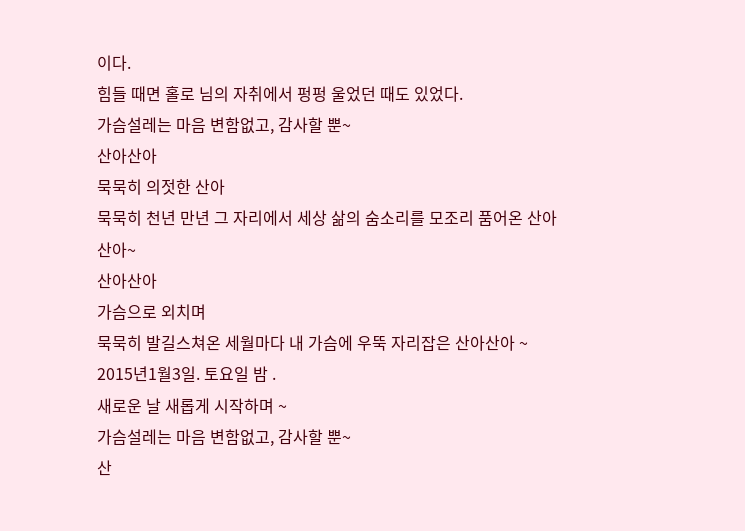이다.
힘들 때면 홀로 님의 자취에서 펑펑 울었던 때도 있었다.
가슴설레는 마음 변함없고, 감사할 뿐~
산아산아
묵묵히 의젓한 산아
묵묵히 천년 만년 그 자리에서 세상 삶의 숨소리를 모조리 품어온 산아산아~
산아산아
가슴으로 외치며
묵묵히 발길스쳐온 세월마다 내 가슴에 우뚝 자리잡은 산아산아 ~
2015년1월3일. 토요일 밤 .
새로운 날 새롭게 시작하며 ~
가슴설레는 마음 변함없고, 감사할 뿐~
산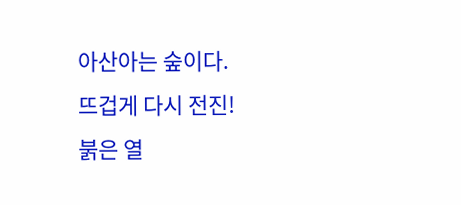아산아는 숲이다.
뜨겁게 다시 전진!
붉은 열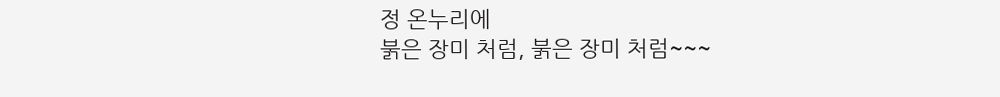정 온누리에
붉은 장미 처럼, 붉은 장미 처럼~~~